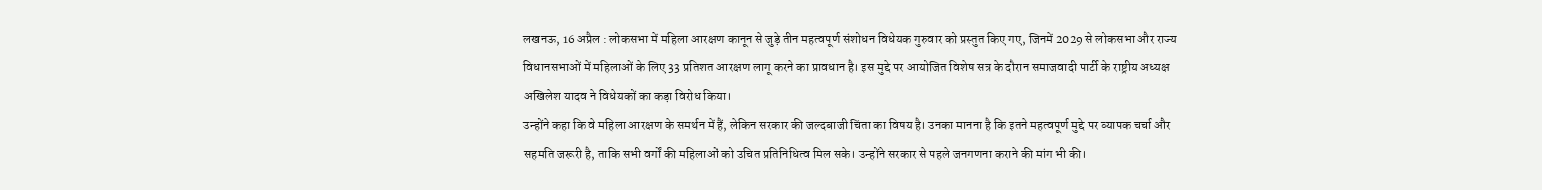लखनऊ, 16 अप्रैल : लोकसभा में महिला आरक्षण कानून से जुड़े तीन महत्वपूर्ण संशोधन विधेयक गुरुवार को प्रस्तुत किए गए, जिनमें 2029 से लोकसभा और राज्य विधानसभाओं में महिलाओं के लिए 33 प्रतिशत आरक्षण लागू करने का प्रावधान है। इस मुद्दे पर आयोजित विशेष सत्र के दौरान समाजवादी पार्टी के राष्ट्रीय अध्यक्ष अखिलेश यादव ने विधेयकों का कड़ा विरोध किया।
उन्होंने कहा कि वे महिला आरक्षण के समर्थन में हैं, लेकिन सरकार की जल्दबाजी चिंता का विषय है। उनका मानना है कि इतने महत्वपूर्ण मुद्दे पर व्यापक चर्चा और सहमति जरूरी है, ताकि सभी वर्गों की महिलाओं को उचित प्रतिनिधित्व मिल सके। उन्होंने सरकार से पहले जनगणना कराने की मांग भी की।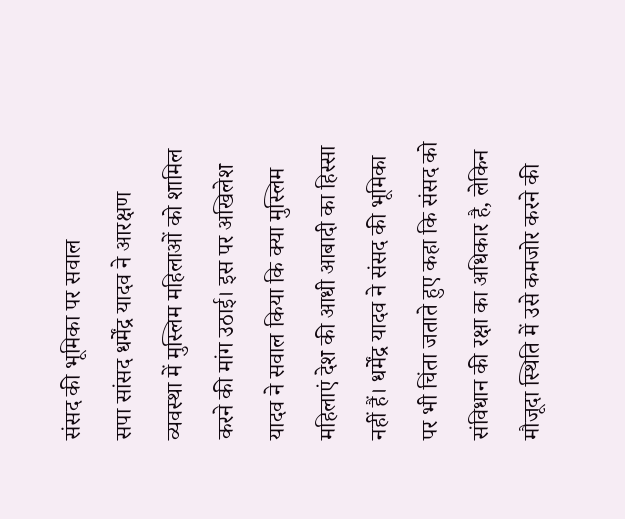संसद की भूमिका पर सवाल
सपा सांसद धर्मेंद्र यादव ने आरक्षण व्यवस्था में मुस्लिम महिलाओं को शामिल करने की मांग उठाई। इस पर अखिलेश यादव ने सवाल किया कि क्या मुस्लिम महिलाएं देश की आधी आबादी का हिस्सा नहीं हैं। धर्मेंद्र यादव ने संसद की भूमिका पर भी चिंता जताते हुए कहा कि संसद को संविधान की रक्षा का अधिकार है, लेकिन मौजूदा स्थिति में उसे कमजोर करने की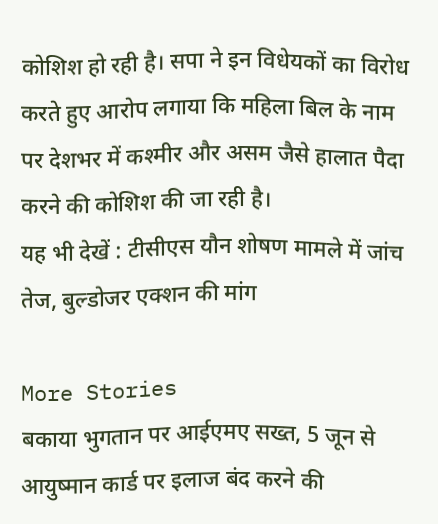कोशिश हो रही है। सपा ने इन विधेयकों का विरोध करते हुए आरोप लगाया कि महिला बिल के नाम पर देशभर में कश्मीर और असम जैसे हालात पैदा करने की कोशिश की जा रही है।
यह भी देखें : टीसीएस यौन शोषण मामले में जांच तेज, बुल्डोजर एक्शन की मांग

More Stories
बकाया भुगतान पर आईएमए सख्त, 5 जून से आयुष्मान कार्ड पर इलाज बंद करने की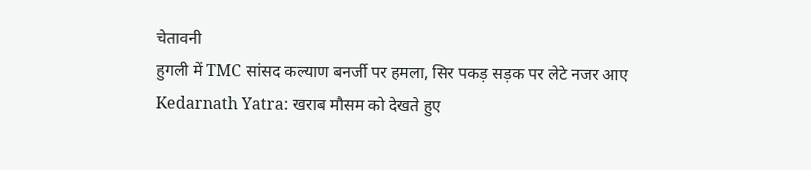चेतावनी
हुगली में TMC सांसद कल्याण बनर्जी पर हमला, सिर पकड़ सड़क पर लेटे नजर आए
Kedarnath Yatra: खराब मौसम को देखते हुए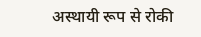अस्थायी रूप से रोकी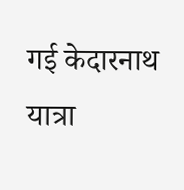गई केदारनाथ यात्रा